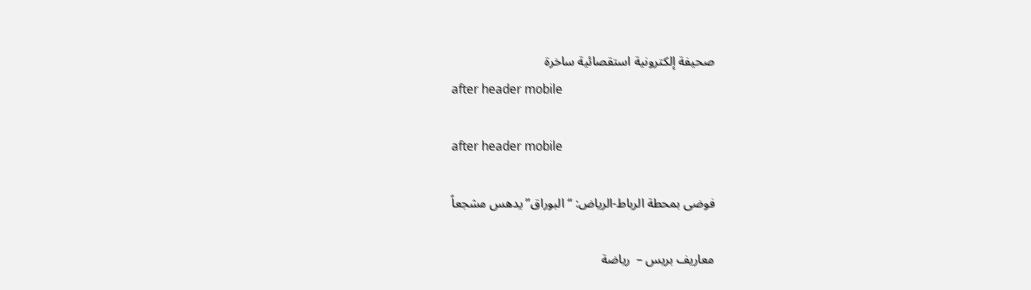صحيفة إلكترونية استقصائية ساخرة
after header mobile

after header mobile

فوضى بمحطة الرباط-الرياض: “البوراق” يدهس مشجعاً

معاريف بريس –  رياضة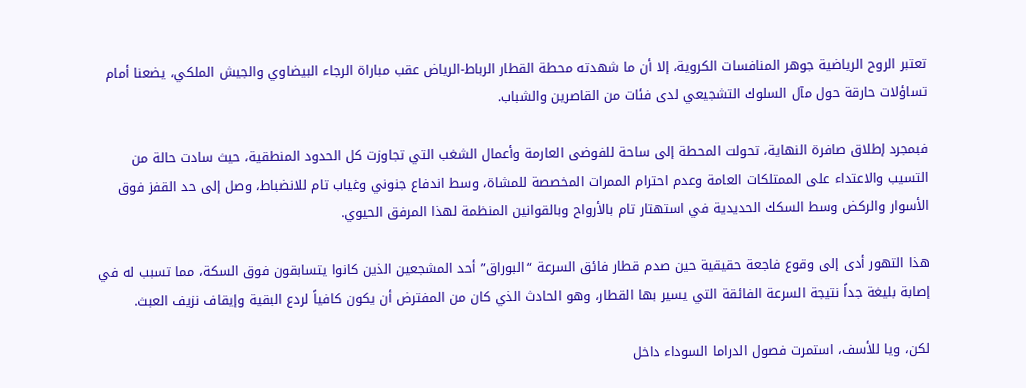تعتبر الروح الرياضية جوهر المنافسات الكروية، إلا أن ما شهدته محطة القطار الرباط-الرياض عقب مباراة الرجاء البيضاوي والجيش الملكي، يضعنا أمام تساؤلات حارقة حول مآل السلوك التشجيعي لدى فئات من القاصرين والشباب.

فبمجرد إطلاق صافرة النهاية، تحولت المحطة إلى ساحة للفوضى العارمة وأعمال الشغب التي تجاوزت كل الحدود المنطقية، حيث سادت حالة من التسيب والاعتداء على الممتلكات العامة وعدم احترام الممرات المخصصة للمشاة، وسط اندفاع جنوني وغياب تام للانضباط، وصل إلى حد القفز فوق الأسوار والركض وسط السكك الحديدية في استهتار تام بالأرواح وبالقوانين المنظمة لهذا المرفق الحيوي.

هذا التهور أدى إلى وقوع فاجعة حقيقية حين صدم قطار فائق السرعة “البوراق” أحد المشجعين الذين كانوا يتسابقون فوق السكة، مما تسبب له في إصابة بليغة جداً نتيجة السرعة الفائقة التي يسير بها القطار، وهو الحادث الذي كان من المفترض أن يكون كافياً لردع البقية وإيقاف نزيف العبث.

لكن، ويا للأسف، استمرت فصول الدراما السوداء داخل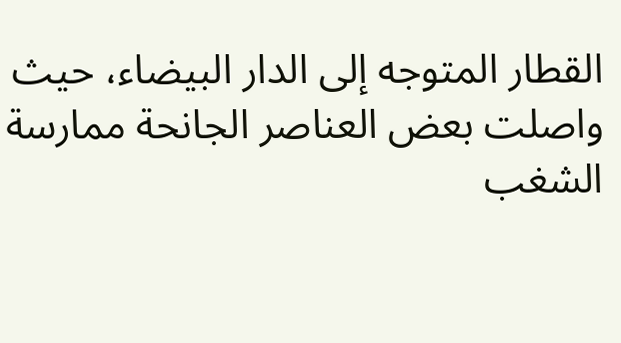القطار المتوجه إلى الدار البيضاء، حيث واصلت بعض العناصر الجانحة ممارسة الشغب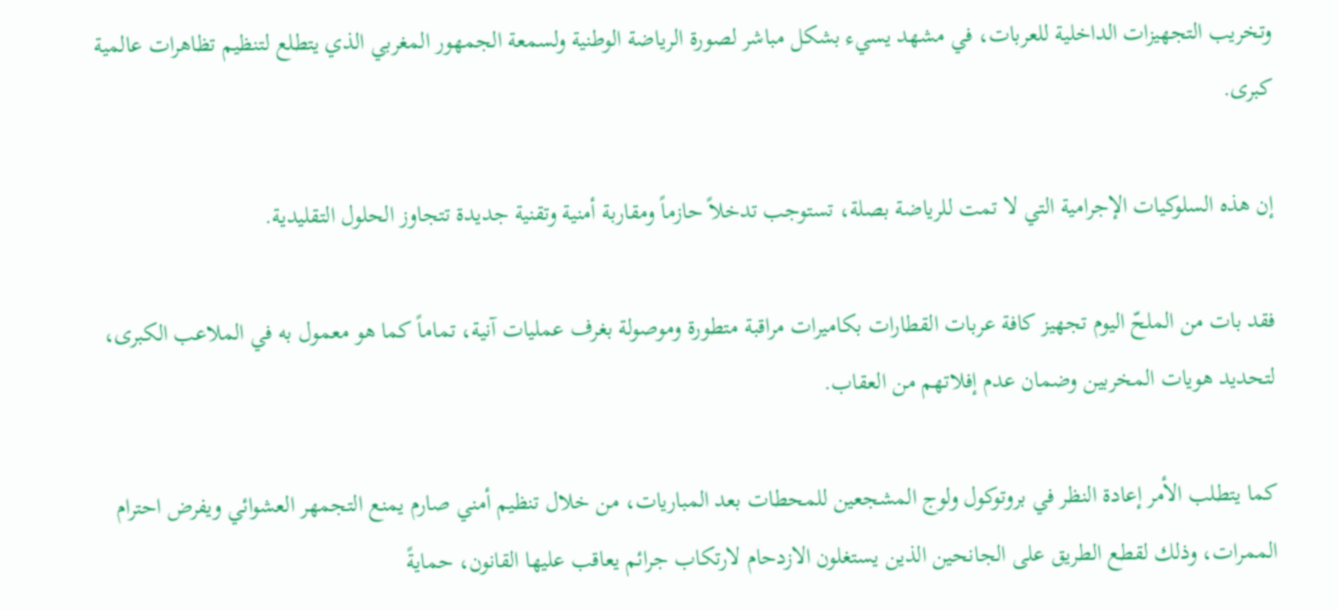وتخريب التجهيزات الداخلية للعربات، في مشهد يسيء بشكل مباشر لصورة الرياضة الوطنية ولسمعة الجمهور المغربي الذي يتطلع لتنظيم تظاهرات عالمية كبرى.

إن هذه السلوكيات الإجرامية التي لا تمت للرياضة بصلة، تستوجب تدخلاً حازماً ومقاربة أمنية وتقنية جديدة تتجاوز الحلول التقليدية.

فقد بات من الملحّ اليوم تجهيز كافة عربات القطارات بكاميرات مراقبة متطورة وموصولة بغرف عمليات آنية، تماماً كما هو معمول به في الملاعب الكبرى، لتحديد هويات المخربين وضمان عدم إفلاتهم من العقاب.

كما يتطلب الأمر إعادة النظر في بروتوكول ولوج المشجعين للمحطات بعد المباريات، من خلال تنظيم أمني صارم يمنع التجمهر العشوائي ويفرض احترام الممرات، وذلك لقطع الطريق على الجانحين الذين يستغلون الازدحام لارتكاب جرائم يعاقب عليها القانون، حمايةً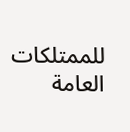للممتلكات العامة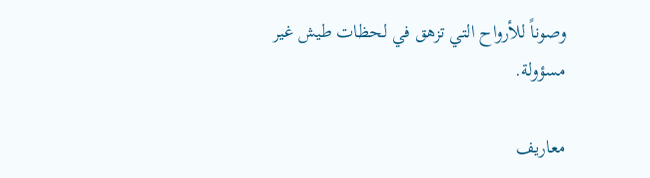وصوناً للأرواح التي تزهق في لحظات طيش غير مسؤولة.

معاريف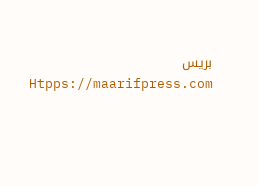بريس Htpps://maarifpress.com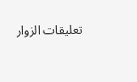تعليقات الزوار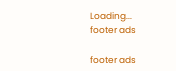Loading...
footer ads

footer ads